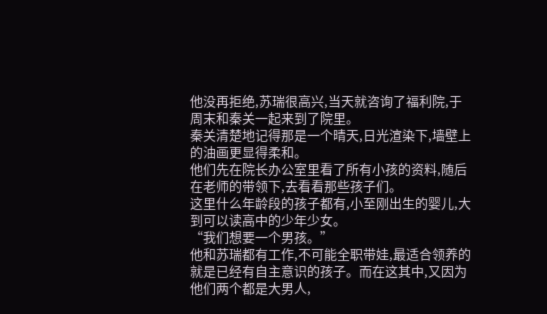他没再拒绝,苏瑞很高兴,当天就咨询了福利院,于周末和秦关一起来到了院里。
秦关清楚地记得那是一个晴天,日光渲染下,墙壁上的油画更显得柔和。
他们先在院长办公室里看了所有小孩的资料,随后在老师的带领下,去看看那些孩子们。
这里什么年龄段的孩子都有,小至刚出生的婴儿,大到可以读高中的少年少女。
“我们想要一个男孩。”
他和苏瑞都有工作,不可能全职带娃,最适合领养的就是已经有自主意识的孩子。而在这其中,又因为他们两个都是大男人,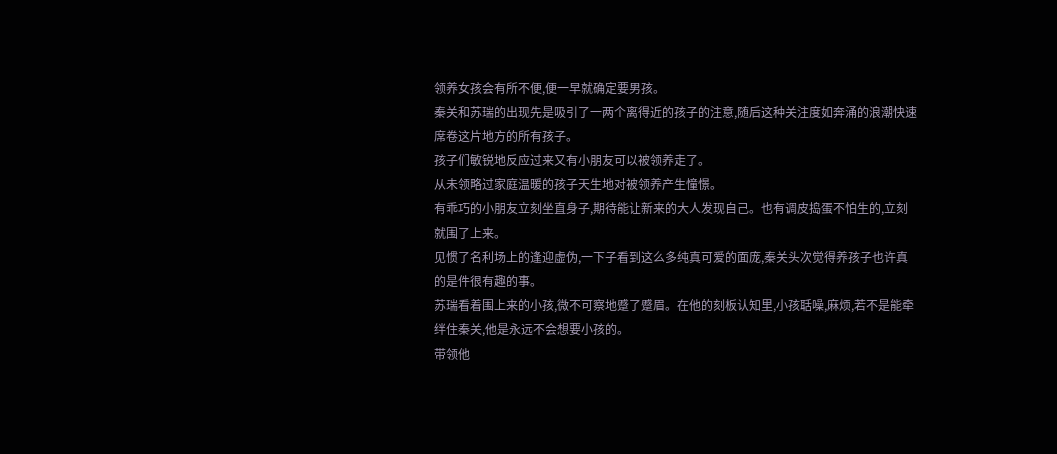领养女孩会有所不便,便一早就确定要男孩。
秦关和苏瑞的出现先是吸引了一两个离得近的孩子的注意,随后这种关注度如奔涌的浪潮快速席卷这片地方的所有孩子。
孩子们敏锐地反应过来又有小朋友可以被领养走了。
从未领略过家庭温暖的孩子天生地对被领养产生憧憬。
有乖巧的小朋友立刻坐直身子,期待能让新来的大人发现自己。也有调皮捣蛋不怕生的,立刻就围了上来。
见惯了名利场上的逢迎虚伪,一下子看到这么多纯真可爱的面庞,秦关头次觉得养孩子也许真的是件很有趣的事。
苏瑞看着围上来的小孩,微不可察地蹙了蹙眉。在他的刻板认知里,小孩聒噪,麻烦,若不是能牵绊住秦关,他是永远不会想要小孩的。
带领他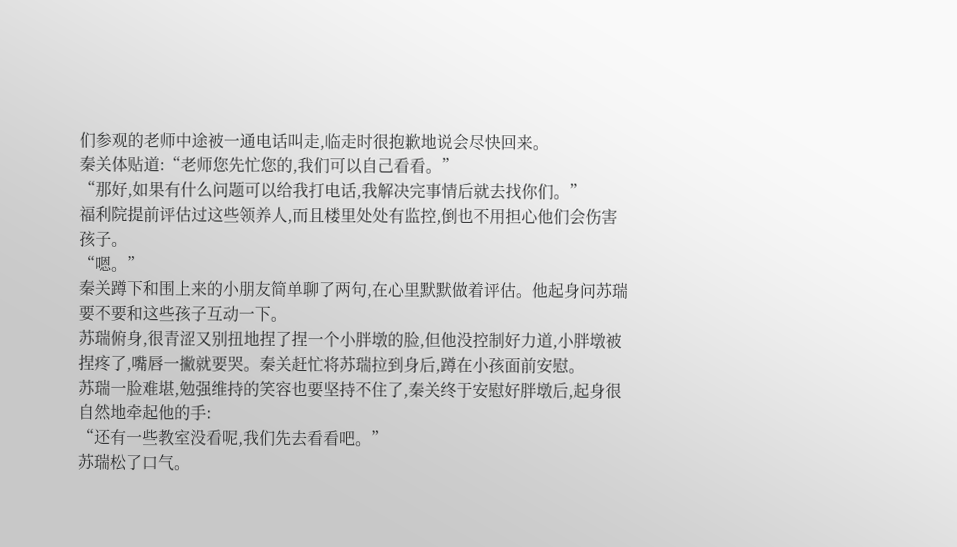们参观的老师中途被一通电话叫走,临走时很抱歉地说会尽快回来。
秦关体贴道:“老师您先忙您的,我们可以自己看看。”
“那好,如果有什么问题可以给我打电话,我解决完事情后就去找你们。”
福利院提前评估过这些领养人,而且楼里处处有监控,倒也不用担心他们会伤害孩子。
“嗯。”
秦关蹲下和围上来的小朋友简单聊了两句,在心里默默做着评估。他起身问苏瑞要不要和这些孩子互动一下。
苏瑞俯身,很青涩又别扭地捏了捏一个小胖墩的脸,但他没控制好力道,小胖墩被捏疼了,嘴唇一撇就要哭。秦关赶忙将苏瑞拉到身后,蹲在小孩面前安慰。
苏瑞一脸难堪,勉强维持的笑容也要坚持不住了,秦关终于安慰好胖墩后,起身很自然地牵起他的手:
“还有一些教室没看呢,我们先去看看吧。”
苏瑞松了口气。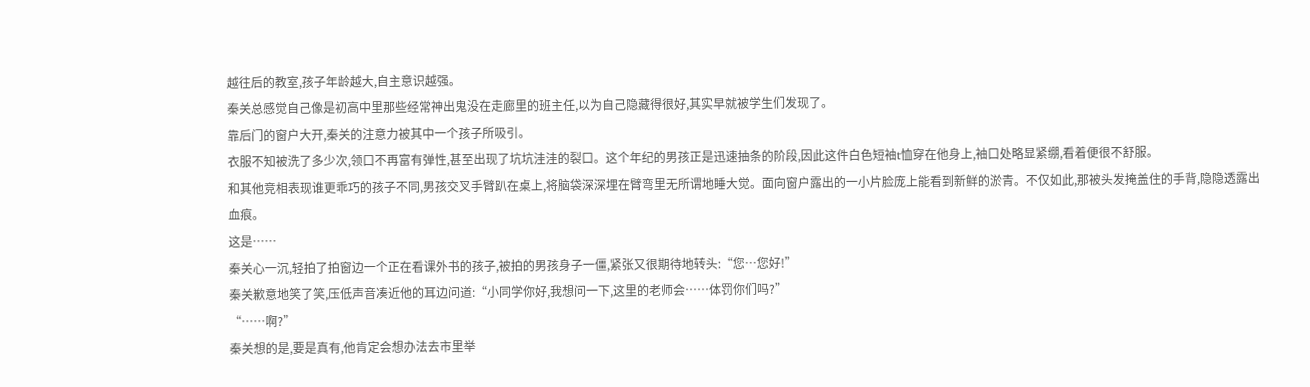越往后的教室,孩子年龄越大,自主意识越强。
秦关总感觉自己像是初高中里那些经常神出鬼没在走廊里的班主任,以为自己隐藏得很好,其实早就被学生们发现了。
靠后门的窗户大开,秦关的注意力被其中一个孩子所吸引。
衣服不知被洗了多少次,领口不再富有弹性,甚至出现了坑坑洼洼的裂口。这个年纪的男孩正是迅速抽条的阶段,因此这件白色短袖t恤穿在他身上,袖口处略显紧绷,看着便很不舒服。
和其他竞相表现谁更乖巧的孩子不同,男孩交叉手臂趴在桌上,将脑袋深深埋在臂弯里无所谓地睡大觉。面向窗户露出的一小片脸庞上能看到新鲜的淤青。不仅如此,那被头发掩盖住的手背,隐隐透露出血痕。
这是……
秦关心一沉,轻拍了拍窗边一个正在看课外书的孩子,被拍的男孩身子一僵,紧张又很期待地转头:“您…您好!”
秦关歉意地笑了笑,压低声音凑近他的耳边问道:“小同学你好,我想问一下,这里的老师会……体罚你们吗?”
“……啊?”
秦关想的是,要是真有,他肯定会想办法去市里举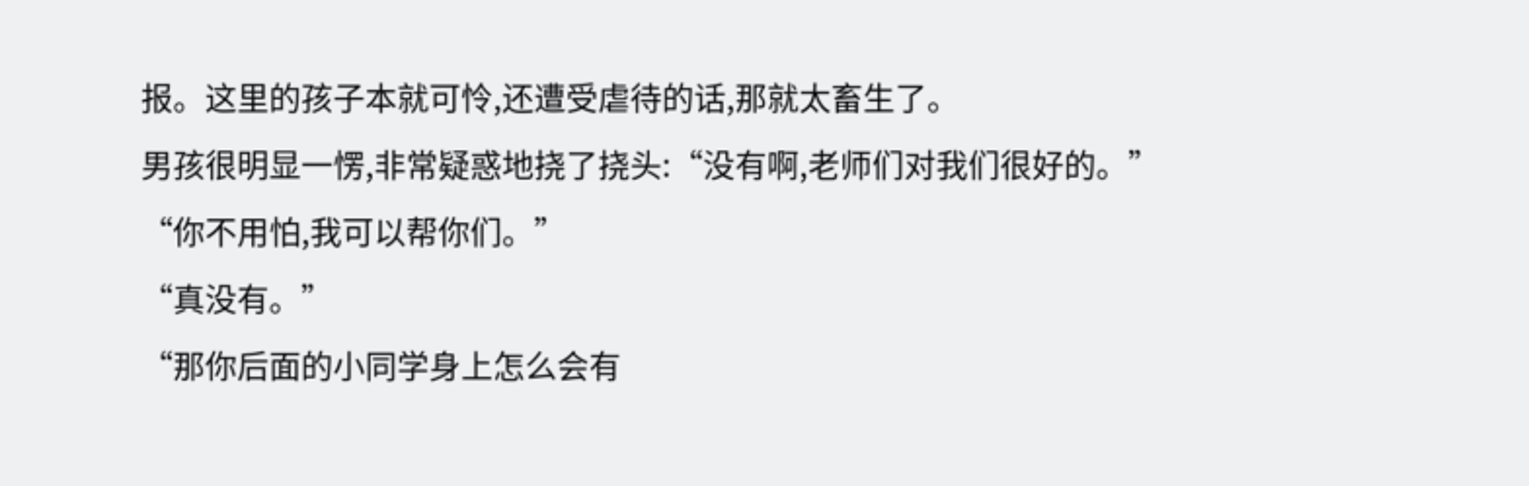报。这里的孩子本就可怜,还遭受虐待的话,那就太畜生了。
男孩很明显一愣,非常疑惑地挠了挠头:“没有啊,老师们对我们很好的。”
“你不用怕,我可以帮你们。”
“真没有。”
“那你后面的小同学身上怎么会有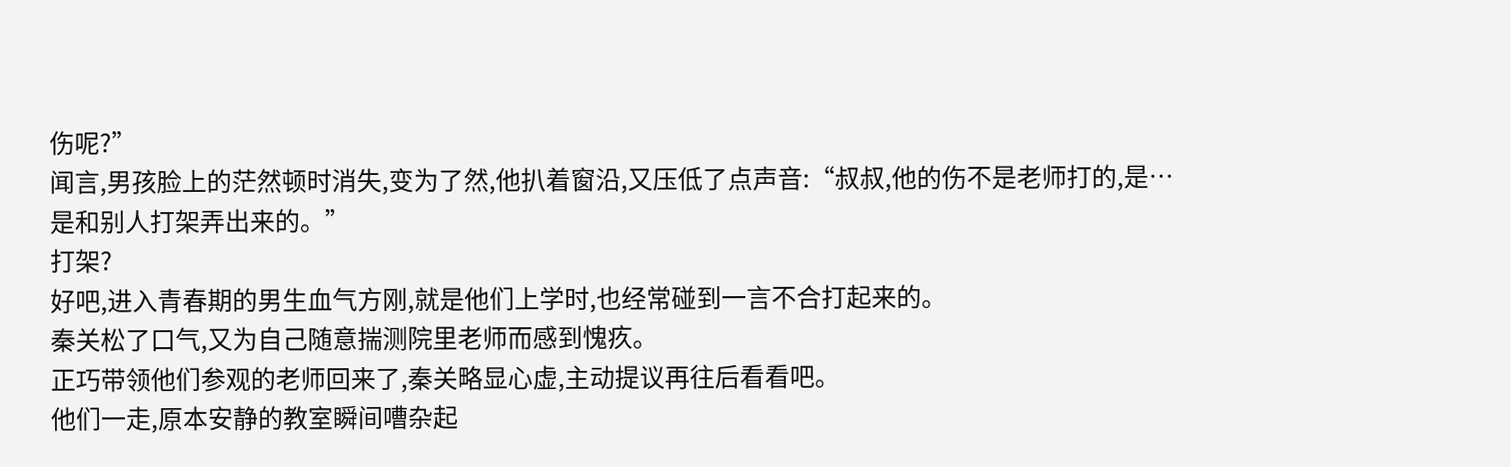伤呢?”
闻言,男孩脸上的茫然顿时消失,变为了然,他扒着窗沿,又压低了点声音:“叔叔,他的伤不是老师打的,是…是和别人打架弄出来的。”
打架?
好吧,进入青春期的男生血气方刚,就是他们上学时,也经常碰到一言不合打起来的。
秦关松了口气,又为自己随意揣测院里老师而感到愧疚。
正巧带领他们参观的老师回来了,秦关略显心虚,主动提议再往后看看吧。
他们一走,原本安静的教室瞬间嘈杂起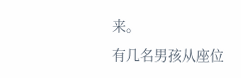来。
有几名男孩从座位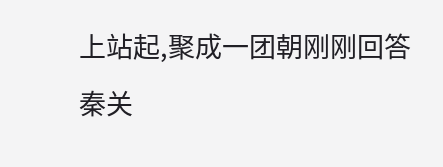上站起,聚成一团朝刚刚回答秦关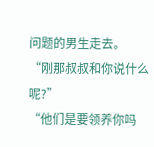问题的男生走去。
“刚那叔叔和你说什么呢?”
“他们是要领养你吗